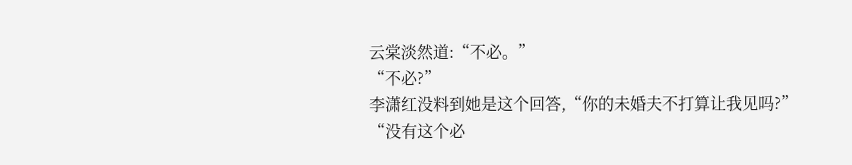云棠淡然道:“不必。”
“不必?”
李潇红没料到她是这个回答,“你的未婚夫不打算让我见吗?”
“没有这个必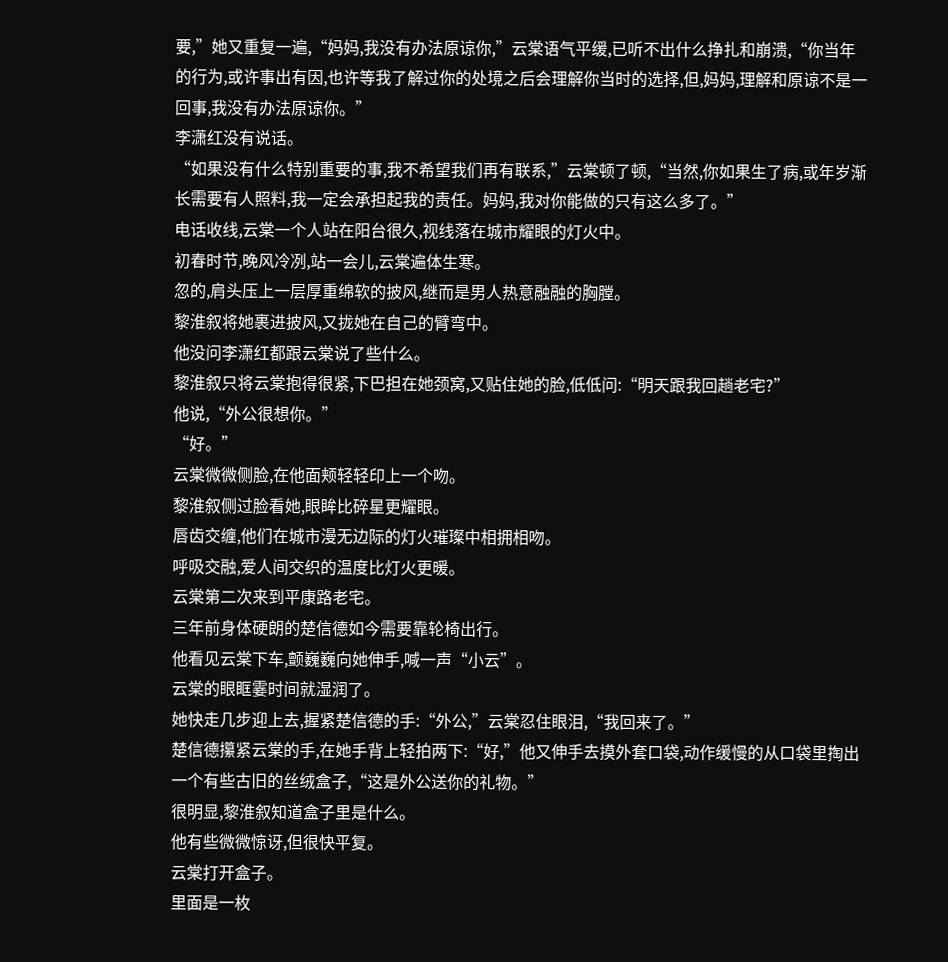要,”她又重复一遍,“妈妈,我没有办法原谅你,”云棠语气平缓,已听不出什么挣扎和崩溃,“你当年的行为,或许事出有因,也许等我了解过你的处境之后会理解你当时的选择,但,妈妈,理解和原谅不是一回事,我没有办法原谅你。”
李潇红没有说话。
“如果没有什么特别重要的事,我不希望我们再有联系,”云棠顿了顿,“当然,你如果生了病,或年岁渐长需要有人照料,我一定会承担起我的责任。妈妈,我对你能做的只有这么多了。”
电话收线,云棠一个人站在阳台很久,视线落在城市耀眼的灯火中。
初春时节,晚风冷冽,站一会儿,云棠遍体生寒。
忽的,肩头压上一层厚重绵软的披风,继而是男人热意融融的胸膛。
黎淮叙将她裹进披风,又拢她在自己的臂弯中。
他没问李潇红都跟云棠说了些什么。
黎淮叙只将云棠抱得很紧,下巴担在她颈窝,又贴住她的脸,低低问:“明天跟我回趟老宅?”
他说,“外公很想你。”
“好。”
云棠微微侧脸,在他面颊轻轻印上一个吻。
黎淮叙侧过脸看她,眼眸比碎星更耀眼。
唇齿交缠,他们在城市漫无边际的灯火璀璨中相拥相吻。
呼吸交融,爱人间交织的温度比灯火更暖。
云棠第二次来到平康路老宅。
三年前身体硬朗的楚信德如今需要靠轮椅出行。
他看见云棠下车,颤巍巍向她伸手,喊一声“小云”。
云棠的眼眶霎时间就湿润了。
她快走几步迎上去,握紧楚信德的手:“外公,”云棠忍住眼泪,“我回来了。”
楚信德攥紧云棠的手,在她手背上轻拍两下:“好,”他又伸手去摸外套口袋,动作缓慢的从口袋里掏出一个有些古旧的丝绒盒子,“这是外公送你的礼物。”
很明显,黎淮叙知道盒子里是什么。
他有些微微惊讶,但很快平复。
云棠打开盒子。
里面是一枚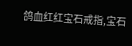鸽血红红宝石戒指,宝石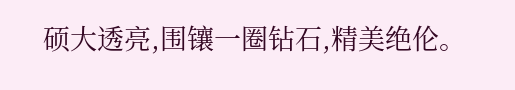硕大透亮,围镶一圈钻石,精美绝伦。